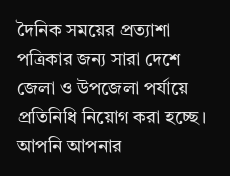দৈনিক সময়ের প্রত্যাশা পত্রিকার জন্য সারা দেশে জেলা ও উপজেলা পর্যায়ে প্রতিনিধি নিয়োগ করা হচ্ছে। আপনি আপনার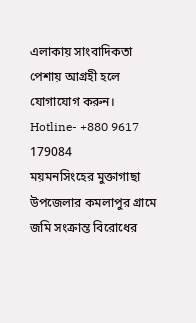এলাকায় সাংবাদিকতা পেশায় আগ্রহী হলে যোগাযোগ করুন। Hotline- +880 9617 179084
ময়মনসিংহের মুক্তাগাছা উপজেলার কমলাপুর গ্রামে জমি সংক্রান্ত বিরোধের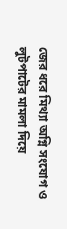জের ধরে মিথ্যা অগ্নি সংযোগ ও লুটপাটের মামলা দিয়ে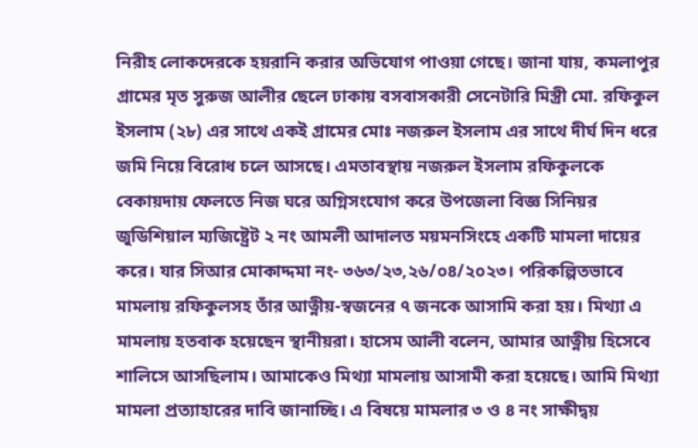নিরীহ লোকদেরকে হয়রানি করার অভিযোগ পাওয়া গেছে। জানা যায়, কমলাপুর গ্রামের মৃত সুরুজ আলীর ছেলে ঢাকায় বসবাসকারী সেনেটারি মিস্ত্রী মো. রফিকুল ইসলাম (২৮) এর সাথে একই গ্রামের মোঃ নজরুল ইসলাম এর সাথে দীর্ঘ দিন ধরে জমি নিয়ে বিরোধ চলে আসছে। এমতাবস্থায় নজরুল ইসলাম রফিকুলকে বেকায়দায় ফেলতে নিজ ঘরে অগ্নিসংযোগ করে উপজেলা বিজ্ঞ সিনিয়র জুডিশিয়াল ম্যজিষ্ট্রেট ২ নং আমলী আদালত ময়মনসিংহে একটি মামলা দায়ের করে। যার সিআর মোকাদ্দমা নং- ৩৬৩/২৩,২৬/০৪/২০২৩। পরিকল্পিতভাবে মামলায় রফিকুলসহ তাঁর আত্নীয়-স্বজনের ৭ জনকে আসামি করা হয়। মিথ্যা এ মামলায় হতবাক হয়েছেন স্থানীয়রা। হাসেম আলী বলেন, আমার আত্নীয় হিসেবে শালিসে আসছিলাম। আমাকেও মিথ্যা মামলায় আসামী করা হয়েছে। আমি মিথ্যা মামলা প্রত্যাহারের দাবি জানাচ্ছি। এ বিষয়ে মামলার ৩ ও ৪ নং সাক্ষীদ্বয়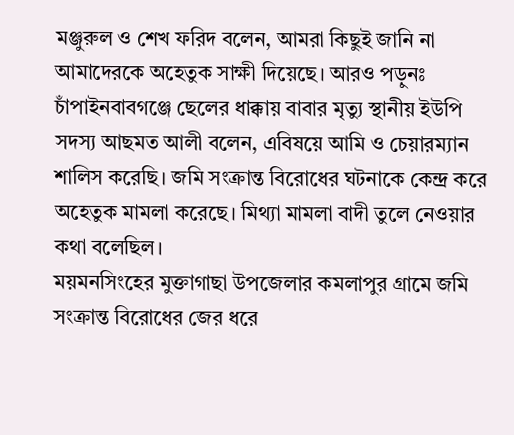মঞ্জুরুল ও শেখ ফরিদ বলেন, আমরা কিছুই জানি না আমাদেরকে অহেতুক সাক্ষী দিয়েছে। আরও পড়ুনঃ চাঁপাইনবাবগঞ্জে ছেলের ধাক্কায় বাবার মৃত্যু স্থানীয় ইউপি সদস্য আছমত আলী বলেন, এবিষয়ে আমি ও চেয়ারম্যান শালিস করেছি। জমি সংক্রান্ত বিরোধের ঘটনাকে কেন্দ্র করে অহেতুক মামলা করেছে। মিথ্যা মামলা বাদী তুলে নেওয়ার কথা বলেছিল।
ময়মনসিংহের মুক্তাগাছা উপজেলার কমলাপুর গ্রামে জমি সংক্রান্ত বিরোধের জের ধরে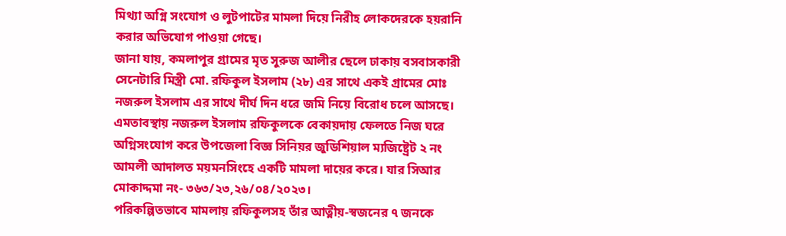মিথ্যা অগ্নি সংযোগ ও লুটপাটের মামলা দিয়ে নিরীহ লোকদেরকে হয়রানি করার অভিযোগ পাওয়া গেছে।
জানা যায়, কমলাপুর গ্রামের মৃত সুরুজ আলীর ছেলে ঢাকায় বসবাসকারী সেনেটারি মিস্ত্রী মো. রফিকুল ইসলাম (২৮) এর সাথে একই গ্রামের মোঃ নজরুল ইসলাম এর সাথে দীর্ঘ দিন ধরে জমি নিয়ে বিরোধ চলে আসছে। এমতাবস্থায় নজরুল ইসলাম রফিকুলকে বেকায়দায় ফেলতে নিজ ঘরে অগ্নিসংযোগ করে উপজেলা বিজ্ঞ সিনিয়র জুডিশিয়াল ম্যজিষ্ট্রেট ২ নং আমলী আদালত ময়মনসিংহে একটি মামলা দায়ের করে। যার সিআর মোকাদ্দমা নং- ৩৬৩/২৩,২৬/০৪/২০২৩।
পরিকল্পিতভাবে মামলায় রফিকুলসহ তাঁর আত্নীয়-স্বজনের ৭ জনকে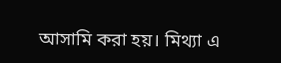আসামি করা হয়। মিথ্যা এ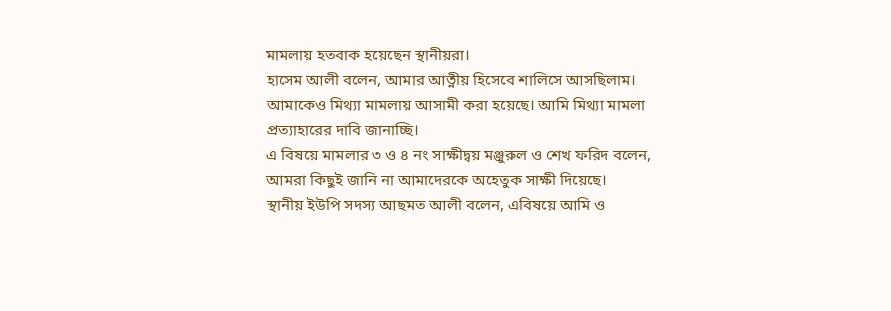মামলায় হতবাক হয়েছেন স্থানীয়রা।
হাসেম আলী বলেন, আমার আত্নীয় হিসেবে শালিসে আসছিলাম। আমাকেও মিথ্যা মামলায় আসামী করা হয়েছে। আমি মিথ্যা মামলা প্রত্যাহারের দাবি জানাচ্ছি।
এ বিষয়ে মামলার ৩ ও ৪ নং সাক্ষীদ্বয় মঞ্জুরুল ও শেখ ফরিদ বলেন, আমরা কিছুই জানি না আমাদেরকে অহেতুক সাক্ষী দিয়েছে।
স্থানীয় ইউপি সদস্য আছমত আলী বলেন, এবিষয়ে আমি ও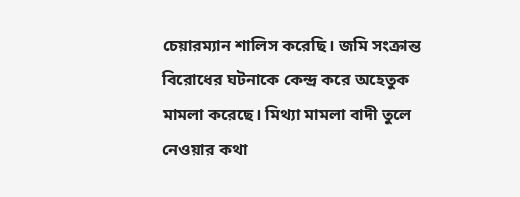চেয়ারম্যান শালিস করেছি। জমি সংক্রান্ত বিরোধের ঘটনাকে কেন্দ্র করে অহেতুক মামলা করেছে। মিথ্যা মামলা বাদী তুলে নেওয়ার কথা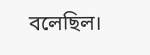বলেছিল।